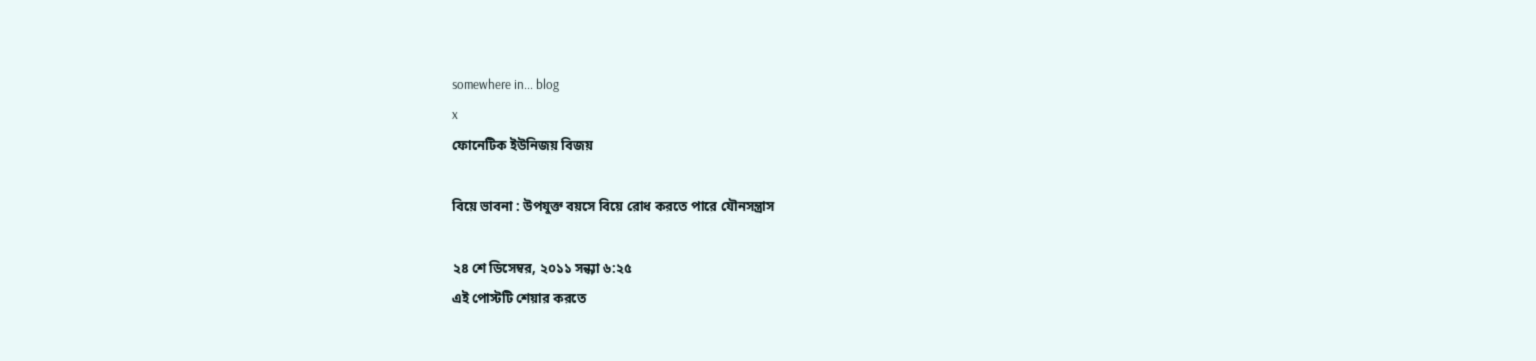somewhere in... blog
x
ফোনেটিক ইউনিজয় বিজয়

বিয়ে ভাবনা : উপযুক্ত বয়সে বিয়ে রোধ করতে পারে যৌনসন্ত্রাস

২৪ শে ডিসেম্বর, ২০১১ সন্ধ্যা ৬:২৫
এই পোস্টটি শেয়ার করতে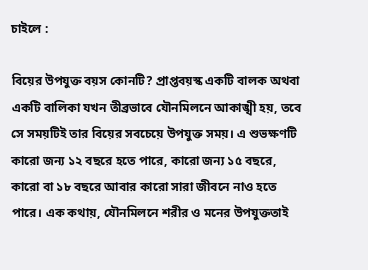চাইলে :

বিয়ের উপযুক্ত বয়স কোনটি? প্রাপ্তবয়স্ক একটি বালক অথবা একটি বালিকা যখন তীব্রভাবে যৌনমিলনে আকাঙ্খী হয়, তবে সে সময়টিই তার বিয়ের সবচেয়ে উপযুক্ত সময়। এ শুভক্ষণটি কারো জন্য ১২ বছরে হতে পারে, কারো জন্য ১৫ বছরে, কারো বা ১৮ বছরে আবার কারো সারা জীবনে নাও হতে পারে। এক কথায়, যৌনমিলনে শরীর ও মনের উপযুক্ততাই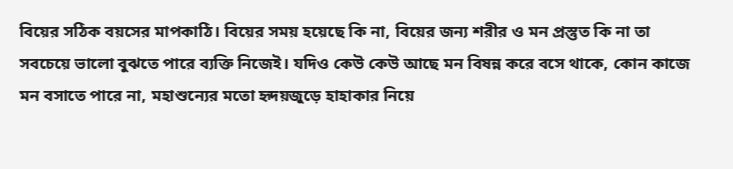বিয়ের সঠিক বয়সের মাপকাঠি। বিয়ের সময় হয়েছে কি না, বিয়ের জন্য শরীর ও মন প্রস্তুত কি না তা সবচেয়ে ভালো বুঝতে পারে ব্যক্তি নিজেই। যদিও কেউ কেউ আছে মন বিষন্ন করে বসে থাকে, কোন কাজে মন বসাতে পারে না, মহাশুন্যের মতো হৃদয়জুড়ে হাহাকার নিয়ে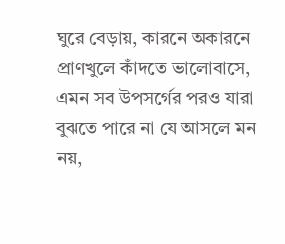ঘুরে বেড়ায়, কারনে অকারনে প্রাণখুলে কাঁদতে ভালোবাসে, এমন সব উপসর্গের পরও যারা বুঝতে পারে না যে আসলে মন নয়,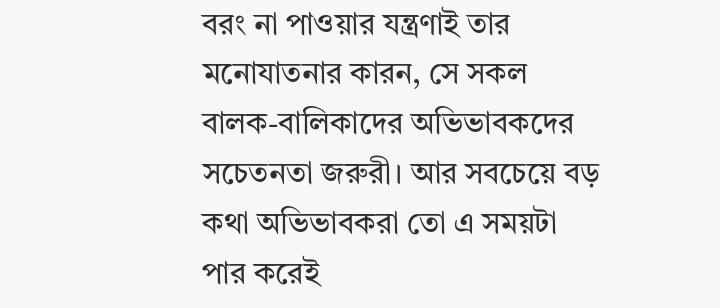বরং না পাওয়ার যন্ত্রণাই তার মনোযাতনার কারন, সে সকল বালক-বালিকাদের অভিভাবকদের সচেতনতা জরুরী। আর সবচেয়ে বড় কথা অভিভাবকরা তো এ সময়টা পার করেই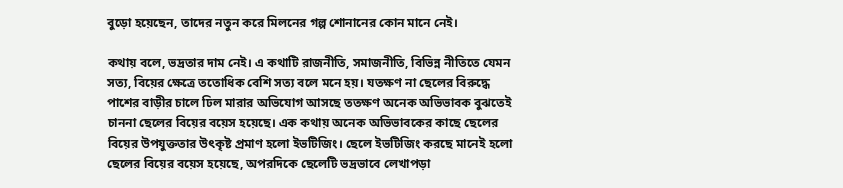বুড়ো হয়েছেন, তাদের নতুন করে মিলনের গল্প শোনানের কোন মানে নেই।

কথায় বলে, ভদ্রতার দাম নেই। এ কথাটি রাজনীতি, সমাজনীতি, বিভিন্ন নীতিতে যেমন সত্য, বিয়ের ক্ষেত্রে ততোধিক বেশি সত্য বলে মনে হয়। যতক্ষণ না ছেলের বিরুদ্ধে পাশের বাড়ীর চালে ঢিল মারার অভিযোগ আসছে ততক্ষণ অনেক অভিভাবক বুঝতেই চাননা ছেলের বিয়ের বয়েস হয়েছে। এক কথায় অনেক অভিভাবকের কাছে ছেলের বিয়ের উপযুক্ততার উৎকৃষ্ট প্রমাণ হলো ইভটিজিং। ছেলে ইভটিজিং করছে মানেই হলো ছেলের বিয়ের বয়েস হয়েছে, অপরদিকে ছেলেটি ভদ্রভাবে লেখাপড়া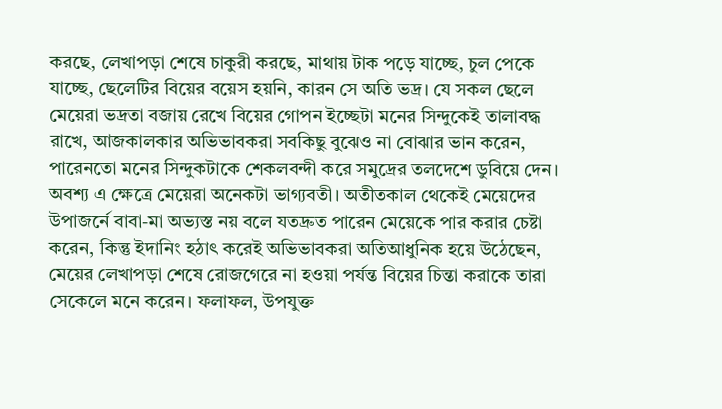করছে, লেখাপড়া শেষে চাকুরী করছে, মাথায় টাক পড়ে যাচ্ছে, চুল পেকে যাচ্ছে, ছেলেটির বিয়ের বয়েস হয়নি, কারন সে অতি ভদ্র। যে সকল ছেলে মেয়েরা ভদ্রতা বজায় রেখে বিয়ের গোপন ইচ্ছেটা মনের সিন্দুকেই তালাবদ্ধ রাখে, আজকালকার অভিভাবকরা সবকিছু বুঝেও না বোঝার ভান করেন, পারেনতো মনের সিন্দুকটাকে শেকলবন্দী করে সমুদ্রের তলদেশে ডুবিয়ে দেন। অবশ্য এ ক্ষেত্রে মেয়েরা অনেকটা ভাগ্যবতী। অতীতকাল থেকেই মেয়েদের উপাজর্নে বাবা-মা অভ্যস্ত নয় বলে যতদ্রুত পারেন মেয়েকে পার করার চেষ্টা করেন, কিন্তু ইদানিং হঠাৎ করেই অভিভাবকরা অতিআধুনিক হয়ে উঠেছেন, মেয়ের লেখাপড়া শেষে রোজগেরে না হওয়া পর্যন্ত বিয়ের চিন্তা করাকে তারা সেকেলে মনে করেন। ফলাফল, উপযুক্ত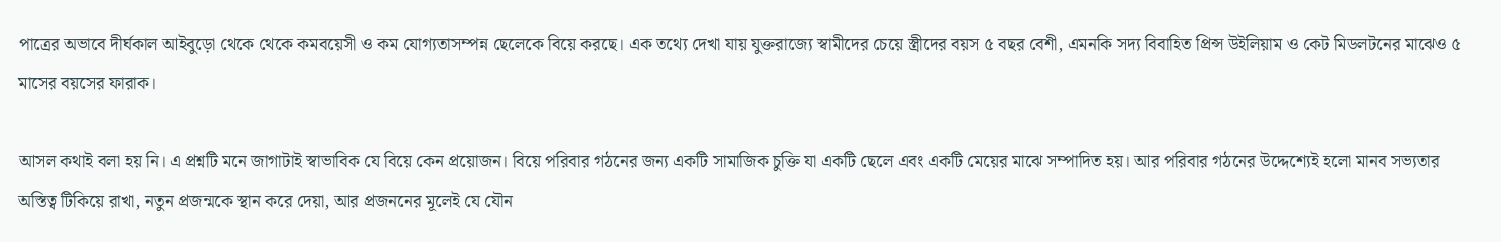পাত্রের অভাবে দীর্ঘকাল আইবুড়ো থেকে থেকে কমবয়েসী ও কম যোগ্যতাসম্পন্ন ছেলেকে বিয়ে করছে। এক তথ্যে দেখা যায় যুক্তরাজ্যে স্বামীদের চেয়ে স্ত্রীদের বয়স ৫ বছর বেশী, এমনকি সদ্য বিবাহিত প্রিন্স উইলিয়াম ও কেট মিডলটনের মাঝেও ৫ মাসের বয়সের ফারাক।

আসল কথাই বলা হয় নি। এ প্রশ্নটি মনে জাগাটাই স্বাভাবিক যে বিয়ে কেন প্রয়োজন। বিয়ে পরিবার গঠনের জন্য একটি সামাজিক চুক্তি যা একটি ছেলে এবং একটি মেয়ের মাঝে সম্পাদিত হয়। আর পরিবার গঠনের উদ্দেশ্যেই হলো মানব সভ্যতার অস্তিত্ব টিকিয়ে রাখা, নতুন প্রজন্মকে স্থান করে দেয়া, আর প্রজননের মূলেই যে যৌন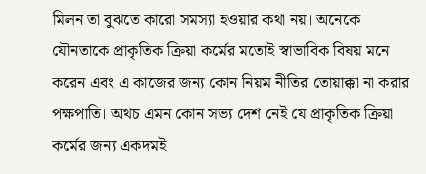মিলন তা বুঝতে কারো সমস্যা হওয়ার কথা নয়। অনেকে যৌনতাকে প্রাকৃতিক ক্রিয়া কর্মের মতোই স্বাভাবিক বিষয় মনে করেন এবং এ কাজের জন্য কোন নিয়ম নীতির তোয়াক্কা না করার পক্ষপাতি। অথচ এমন কোন সভ্য দেশ নেই যে প্রাকৃতিক ক্রিয়া কর্মের জন্য একদমই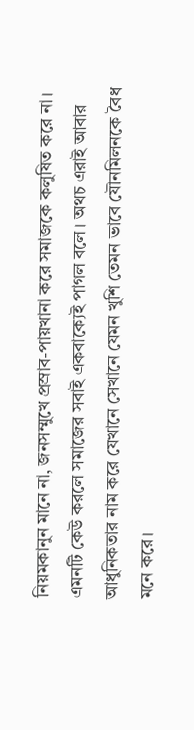নিয়মকানুন মানে না, জনসম্মুখে প্রস্রাব-পায়খানা করে সমাজকে কলুষিত করে না। এমনটি কেউ করলে সমাজের সবাই একবাক্যেই পাগল বলে। অথচ এরাই আবার আধুনিকতার নাম করে যেখানে সেখানে যেমন খুশি তেমন ভাবে যৌনমিলনকে বৈধ মনে করে।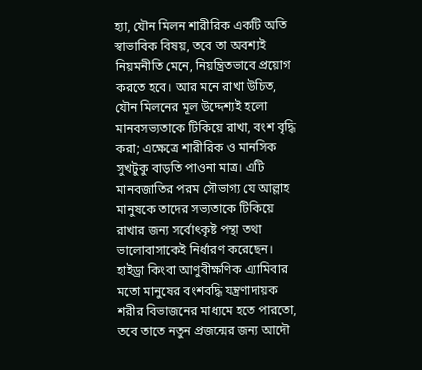হ্যা, যৌন মিলন শারীরিক একটি অতি স্বাভাবিক বিষয়, তবে তা অবশ্যই নিয়মনীতি মেনে, নিয়ন্ত্রিতভাবে প্রয়োগ করতে হবে। আর মনে রাখা উচিত, যৌন মিলনের মূল উদ্দেশ্যই হলো মানবসভ্যতাকে টিকিয়ে রাখা, বংশ বৃদ্ধি করা; এক্ষেত্রে শারীরিক ও মানসিক সুখটুকু বাড়তি পাওনা মাত্র। এটি মানবজাতির পরম সৌভাগ্য যে আল্লাহ মানুষকে তাদের সভ্যতাকে টিকিয়ে রাখার জন্য সর্বোৎকৃষ্ট পন্থা তথা ভালোবাসাকেই নির্ধারণ করেছেন। হাইড্রা কিংবা আণুবীক্ষণিক এ্যামিবার মতো মানুষের বংশবদ্ধি যন্ত্রণাদায়ক শরীর বিভাজনের মাধ্যমে হতে পারতো, তবে তাতে নতুন প্রজন্মের জন্য আদৌ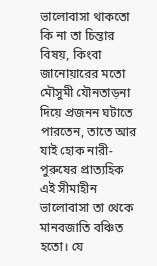ভালোবাসা থাকতো কি না তা চিন্তার বিষয়, কিংবা জানোয়ারের মতো মৌসুমী যৌনতাড়না দিয়ে প্রজনন ঘটাতে পারতেন, তাতে আর যাই হোক নারী-পুরুষের প্রাত্যহিক এই সীমাহীন ভালোবাসা তা থেকে মানবজাতি বঞ্চিত হতো। যে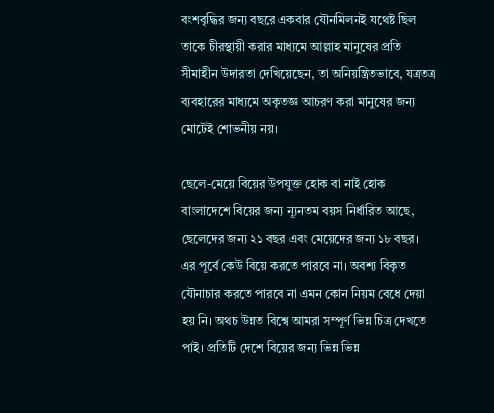বংশবৃদ্ধির জন্য বছরে একবার যৌনমিলনই যথেষ্ট ছিল তাকে চীরস্থায়ী করার মাধ্যমে আল্লাহ মানুষের প্রতি সীমাহীন উদারতা দেখিয়েছেন, তা অনিয়ন্ত্রিতভাবে, যত্রতত্র ব্যবহারের মাধ্যমে অকৃতজ্ঞ আচরণ করা মানুষের জন্য মোটেই শোভনীয় নয়।

ছেলে-মেয়ে বিয়ের উপযুক্ত হোক বা নাই হোক বাংলাদেশে বিয়ের জন্য ন্যূনতম বয়স নির্ধারিত আছে, ছেলেদের জন্য ২১ বছর এবং মেয়েদের জন্য ১৮ বছর। এর পূর্বে কেউ বিয়ে করতে পারবে না। অবশ্য বিকৃত যৌনাচার করতে পারবে না এমন কোন নিয়ম বেধে দেয়া হয় নি। অথচ উন্নত বিশ্বে আমরা সম্পূর্ণ ভিন্ন চিত্র দেখতে পাই। প্রতিটি দেশে বিয়ের জন্য ভিন্ন ভিন্ন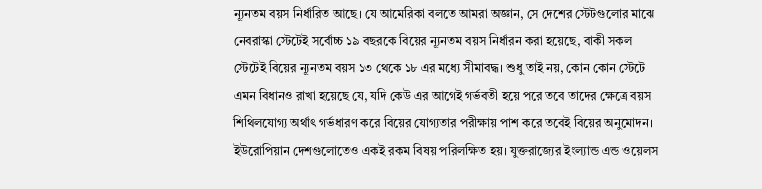ন্যূনতম বয়স নির্ধারিত আছে। যে আমেরিকা বলতে আমরা অজ্ঞান, সে দেশের স্টেটগুলোর মাঝে নেবরাস্কা স্টেটেই সর্বোচ্চ ১৯ বছরকে বিয়ের ন্যূনতম বয়স নির্ধারন করা হয়েছে, বাকী সকল স্টেটেই বিয়ের ন্যূনতম বয়স ১৩ থেকে ১৮ এর মধ্যে সীমাবদ্ধ। শুধু তাই নয়, কোন কোন স্টেটে এমন বিধানও রাখা হয়েছে যে, যদি কেউ এর আগেই গর্ভবতী হয়ে পরে তবে তাদের ক্ষেত্রে বয়স শিথিলযোগ্য অর্থাৎ গর্ভধারণ করে বিয়ের যোগ্যতার পরীক্ষায় পাশ করে তবেই বিয়ের অনুমোদন। ইউরোপিয়ান দেশগুলোতেও একই রকম বিষয় পরিলক্ষিত হয়। যুক্তরাজ্যের ইংল্যান্ড এন্ড ওয়েলস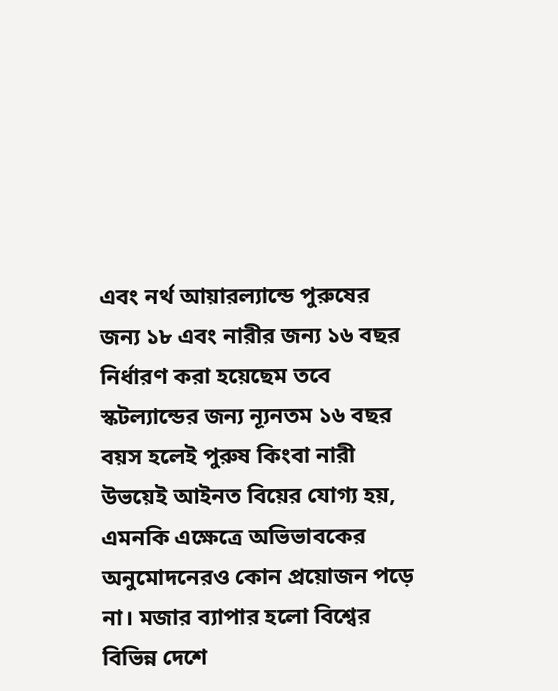এবং নর্থ আয়ারল্যান্ডে পুরুষের জন্য ১৮ এবং নারীর জন্য ১৬ বছর নির্ধারণ করা হয়েছেম তবে স্কটল্যান্ডের জন্য ন্যূনতম ১৬ বছর বয়স হলেই পুরুষ কিংবা নারী উভয়েই আইনত বিয়ের যোগ্য হয়, এমনকি এক্ষেত্রে অভিভাবকের অনুমোদনেরও কোন প্রয়োজন পড়ে না। মজার ব্যাপার হলো বিশ্বের বিভিন্ন দেশে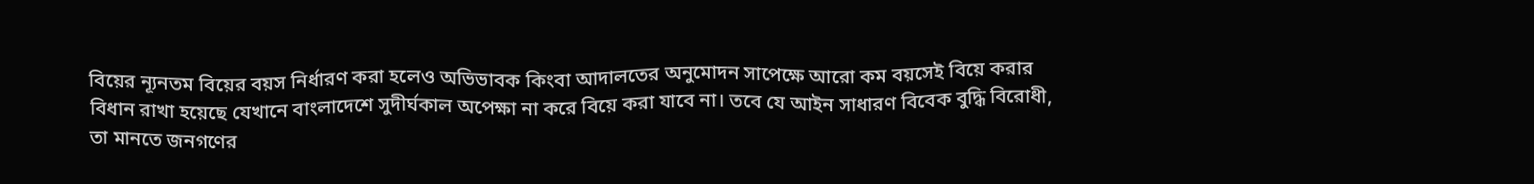বিয়ের ন্যূনতম বিয়ের বয়স নির্ধারণ করা হলেও অভিভাবক কিংবা আদালতের অনুমোদন সাপেক্ষে আরো কম বয়সেই বিয়ে করার বিধান রাখা হয়েছে যেখানে বাংলাদেশে সুদীর্ঘকাল অপেক্ষা না করে বিয়ে করা যাবে না। তবে যে আইন সাধারণ বিবেক বুদ্ধি বিরোধী, তা মানতে জনগণের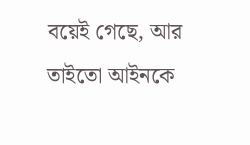বয়েই গেছে, আর তাইতো আইনকে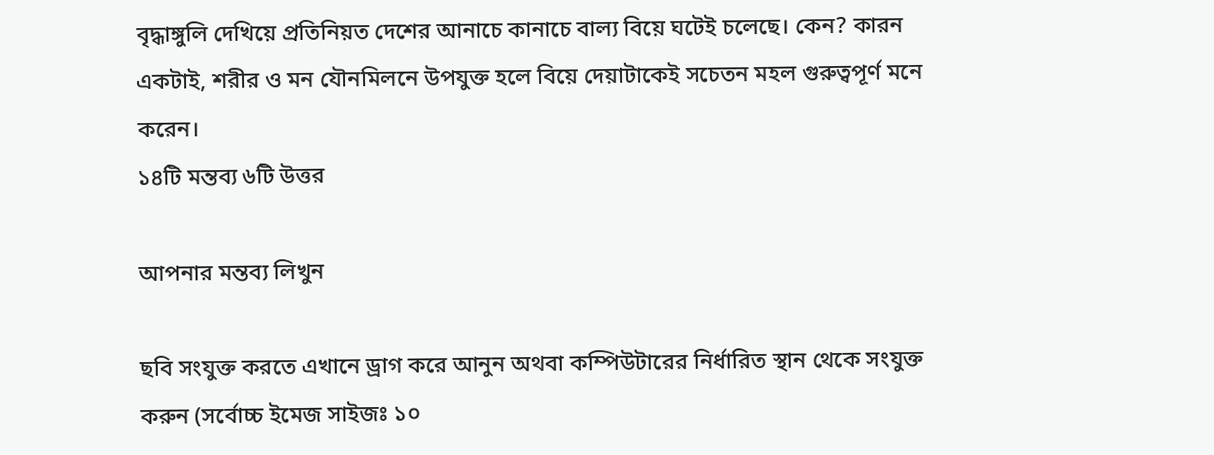বৃদ্ধাঙ্গুলি দেখিয়ে প্রতিনিয়ত দেশের আনাচে কানাচে বাল্য বিয়ে ঘটেই চলেছে। কেন? কারন একটাই, শরীর ও মন যৌনমিলনে উপযুক্ত হলে বিয়ে দেয়াটাকেই সচেতন মহল গুরুত্বপূর্ণ মনে করেন।
১৪টি মন্তব্য ৬টি উত্তর

আপনার মন্তব্য লিখুন

ছবি সংযুক্ত করতে এখানে ড্রাগ করে আনুন অথবা কম্পিউটারের নির্ধারিত স্থান থেকে সংযুক্ত করুন (সর্বোচ্চ ইমেজ সাইজঃ ১০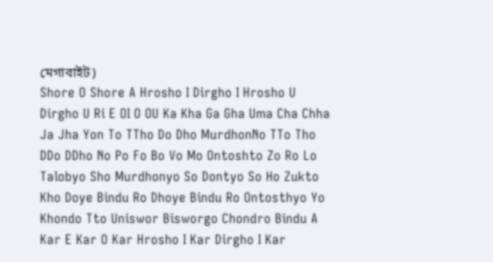মেগাবাইট)
Shore O Shore A Hrosho I Dirgho I Hrosho U Dirgho U Ri E OI O OU Ka Kha Ga Gha Uma Cha Chha Ja Jha Yon To TTho Do Dho MurdhonNo TTo Tho DDo DDho No Po Fo Bo Vo Mo Ontoshto Zo Ro Lo Talobyo Sho Murdhonyo So Dontyo So Ho Zukto Kho Doye Bindu Ro Dhoye Bindu Ro Ontosthyo Yo Khondo Tto Uniswor Bisworgo Chondro Bindu A Kar E Kar O Kar Hrosho I Kar Dirgho I Kar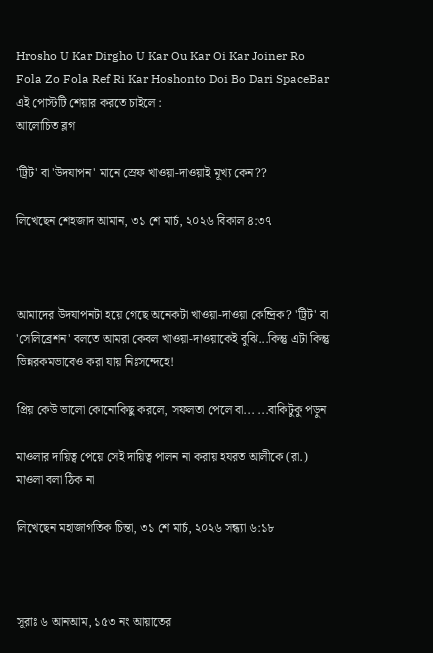Hrosho U Kar Dirgho U Kar Ou Kar Oi Kar Joiner Ro Fola Zo Fola Ref Ri Kar Hoshonto Doi Bo Dari SpaceBar
এই পোস্টটি শেয়ার করতে চাইলে :
আলোচিত ব্লগ

'ট্রিট' বা 'উদযাপন' মানে স্রেফ খাওয়া-দাওয়াই মূখ্য কেন??

লিখেছেন শেহজাদ আমান, ৩১ শে মার্চ, ২০২৬ বিকাল ৪:৩৭



আমাদের উদযাপনটা হয়ে গেছে অনেকটা খাওয়া-দাওয়া কেন্দ্রিক? 'ট্রিট' বা 'সেলিব্রেশন' বলতে আমরা কেবল খাওয়া-দাওয়াকেই বুঝি...কিন্তু এটা কিন্তু ভিন্নরকমভাবেও করা যায় নিঃসন্দেহে!

প্রিয় কেউ ভালো কোনোকিছু করলে, সফলতা পেলে বা... ...বাকিটুকু পড়ুন

মাওলার দায়িত্ব পেয়ে সেই দায়িত্ব পালন না করায় হযরত আলীকে (রা.) মাওলা বলা ঠিক না

লিখেছেন মহাজাগতিক চিন্তা, ৩১ শে মার্চ, ২০২৬ সন্ধ্যা ৬:১৮



সূরাঃ ৬ আনআম, ১৫৩ নং আয়াতের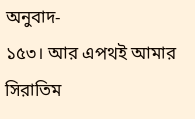অনুবাদ-
১৫৩। আর এপথই আমার সিরাতিম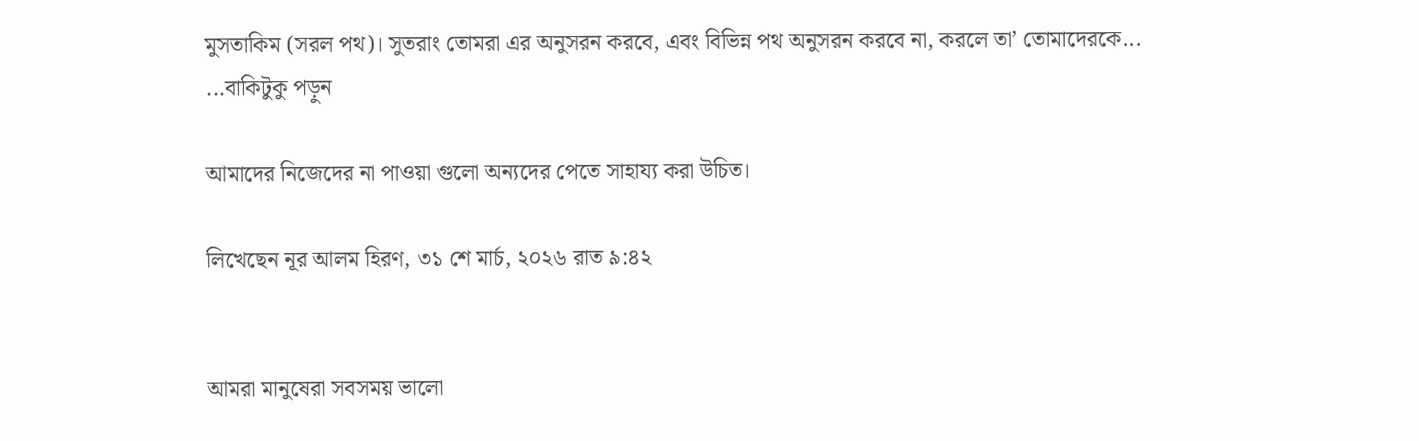মুসতাকিম (সরল পথ)। সুতরাং তোমরা এর অনুসরন করবে, এবং বিভিন্ন পথ অনুসরন করবে না, করলে তা’ তোমাদেরকে... ...বাকিটুকু পড়ুন

আমাদের নিজেদের না পাওয়া গুলো অন্যদের পেতে সাহায্য করা উচিত।

লিখেছেন নূর আলম হিরণ, ৩১ শে মার্চ, ২০২৬ রাত ৯:৪২


আমরা মানুষেরা সবসময় ভালো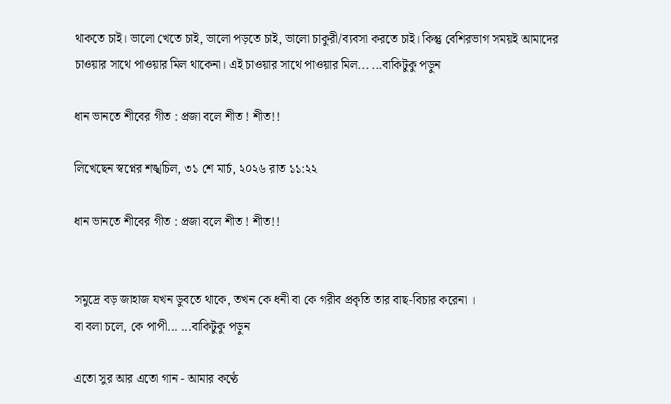থাকতে চাই। ভালো খেতে চাই, ভালো পড়তে চাই, ভালো চাকুরী/ব্যবসা করতে চাই। কিন্তু বেশিরভাগ সময়ই আমাদের চাওয়ার সাথে পাওয়ার মিল থাকেনা। এই চাওয়ার সাথে পাওয়ার মিল... ...বাকিটুকু পড়ুন

ধান ভানতে শীবের গীত : প্রজা বলে শীত ! শীত!!

লিখেছেন স্বপ্নের শঙ্খচিল, ৩১ শে মার্চ, ২০২৬ রাত ১১:২২

ধান ভানতে শীবের গীত : প্রজা বলে শীত ! শীত!!


সমুদ্রে বড় জাহাজ যখন ডুবতে থাকে, তখন কে ধনী বা কে গরীব প্রকৃতি তার বাছ-বিচার করেনা ।
বা বলা চলে, কে পাপী... ...বাকিটুকু পড়ুন

এতো সুর আর এতো গান - আমার কণ্ঠে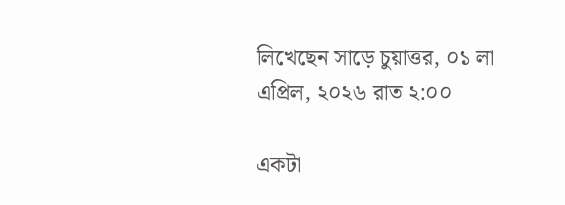লিখেছেন সাড়ে চুয়াত্তর, ০১ লা এপ্রিল, ২০২৬ রাত ২:০০

একটা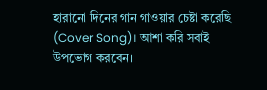হারানো দিনের গান গাওয়ার চেষ্টা করেছি (Cover Song)। আশা করি সবাই উপভোগ করবেন।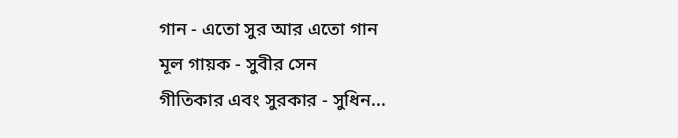গান - এতো সুর আর এতো গান
মূল গায়ক - সুবীর সেন
গীতিকার এবং সুরকার - সুধিন...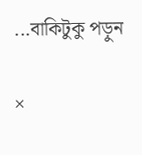...বাকিটুকু পড়ুন

×